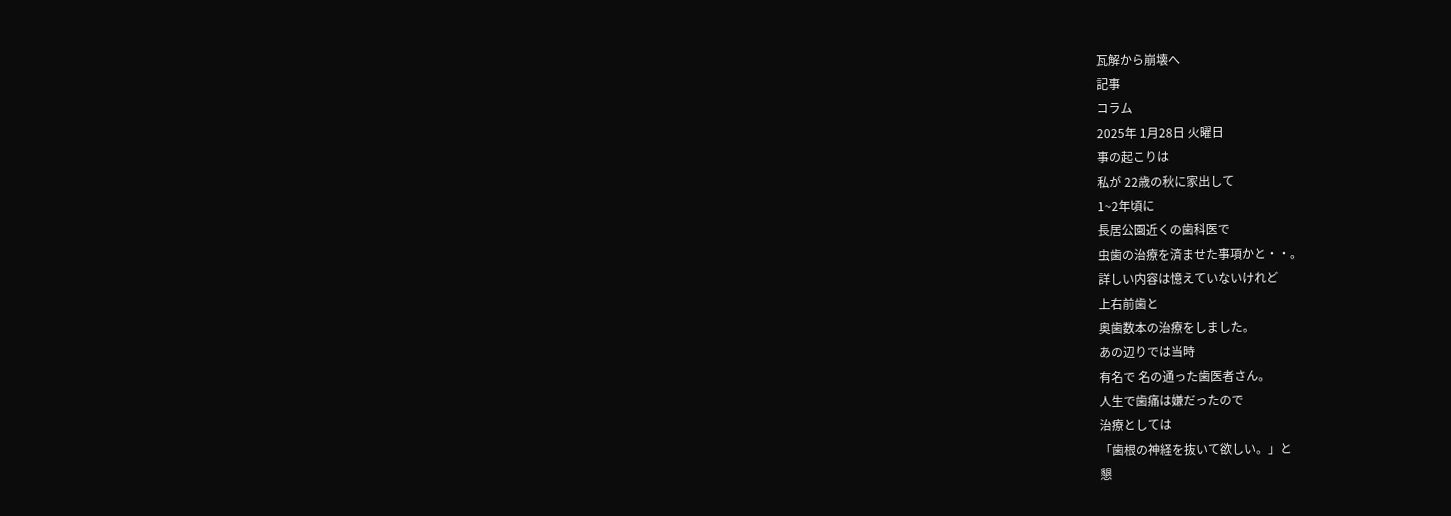瓦解から崩壊へ
記事
コラム
2025年 1月28日 火曜日
事の起こりは
私が 22歳の秋に家出して
1~2年頃に
長居公園近くの歯科医で
虫歯の治療を済ませた事項かと・・。
詳しい内容は憶えていないけれど
上右前歯と
奥歯数本の治療をしました。
あの辺りでは当時
有名で 名の通った歯医者さん。
人生で歯痛は嫌だったので
治療としては
「歯根の神経を抜いて欲しい。」と
懇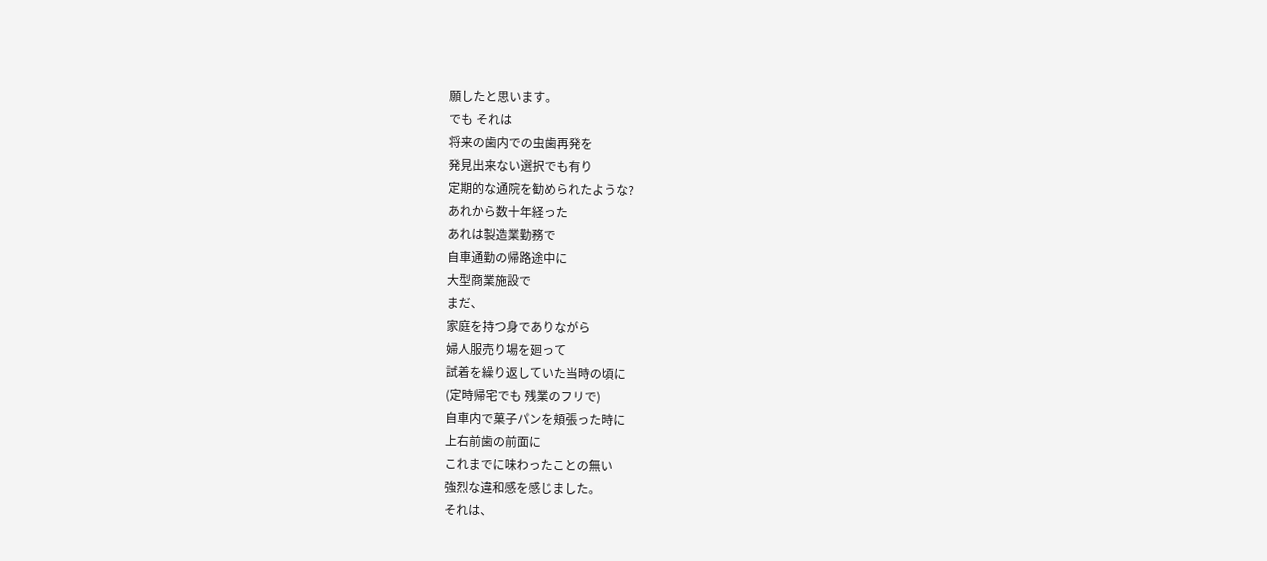願したと思います。
でも それは
将来の歯内での虫歯再発を
発見出来ない選択でも有り
定期的な通院を勧められたような?
あれから数十年経った
あれは製造業勤務で
自車通勤の帰路途中に
大型商業施設で
まだ、
家庭を持つ身でありながら
婦人服売り場を廻って
試着を繰り返していた当時の頃に
(定時帰宅でも 残業のフリで)
自車内で菓子パンを頬張った時に
上右前歯の前面に
これまでに味わったことの無い
強烈な違和感を感じました。
それは、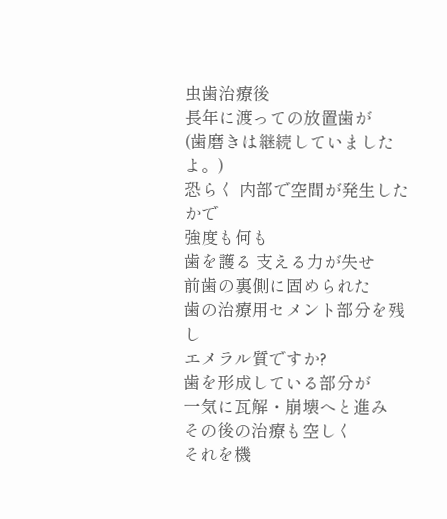虫歯治療後
長年に渡っての放置歯が
(歯磨きは継続していましたよ。)
恐らく 内部で空間が発生したかで
強度も何も
歯を護る 支える力が失せ
前歯の裏側に固められた
歯の治療用セメント部分を残し
エメラル質ですか?
歯を形成している部分が
一気に瓦解・崩壊へと進み
その後の治療も空しく
それを機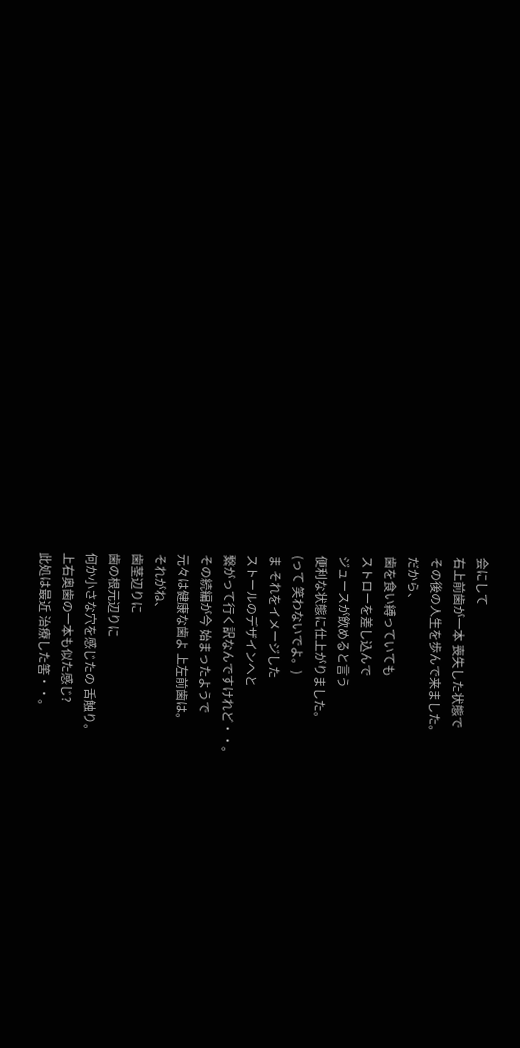会にして
右上前歯が一本 喪失した状態で
その後の人生を歩んで来ました。
だから、
歯を食い縛っていても
ストローを差し込んで
ジュースが飲めると言う
便利な状態に仕上がりました。
(って 笑わないでよ。)
ま それをイメージした
ストールのデザインへと
繋がって行く訳なんですけれど・・。
その続編が今 始まったようで
元々は健康な歯よ 上左前歯は。
それがね、
歯茎辺りに
歯の根元辺りに
何か小さな穴を感じたの 舌触り。
上右奥歯の一本も似た感じ?
此処は最近 治療した筈・・。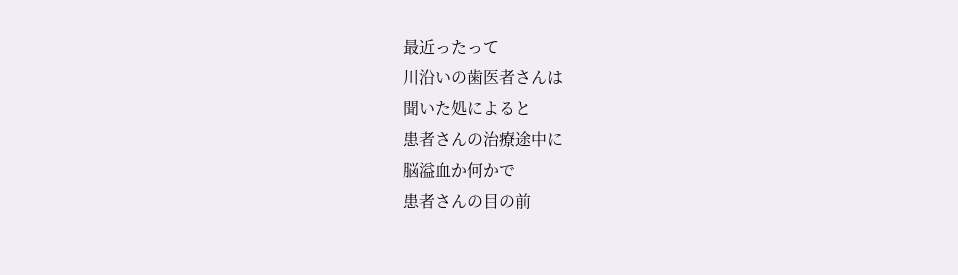最近ったって
川沿いの歯医者さんは
聞いた処によると
患者さんの治療途中に
脳溢血か何かで
患者さんの目の前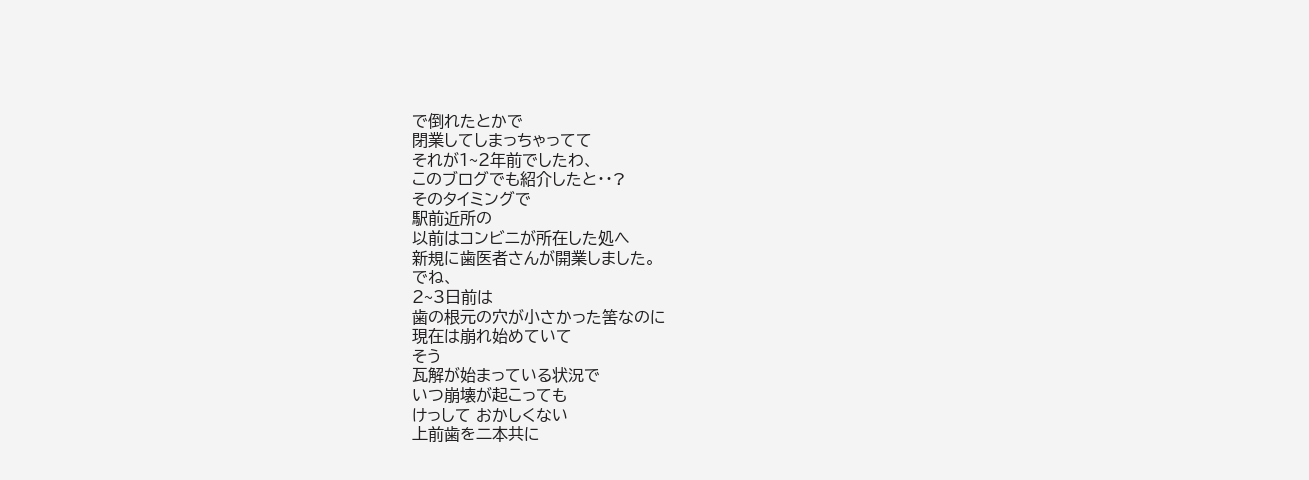で倒れたとかで
閉業してしまっちゃってて
それが1~2年前でしたわ、
このブログでも紹介したと・・?
そのタイミングで
駅前近所の
以前はコンビニが所在した処へ
新規に歯医者さんが開業しました。
でね、
2~3日前は
歯の根元の穴が小さかった筈なのに
現在は崩れ始めていて
そう
瓦解が始まっている状況で
いつ崩壊が起こっても
けっして おかしくない
上前歯を二本共に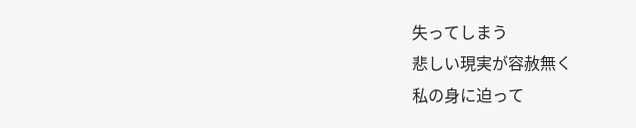失ってしまう
悲しい現実が容赦無く
私の身に迫って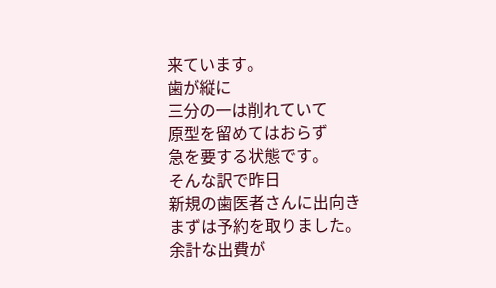来ています。
歯が縦に
三分の一は削れていて
原型を留めてはおらず
急を要する状態です。
そんな訳で昨日
新規の歯医者さんに出向き
まずは予約を取りました。
余計な出費が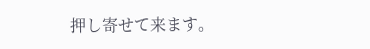押し寄せて来ます。